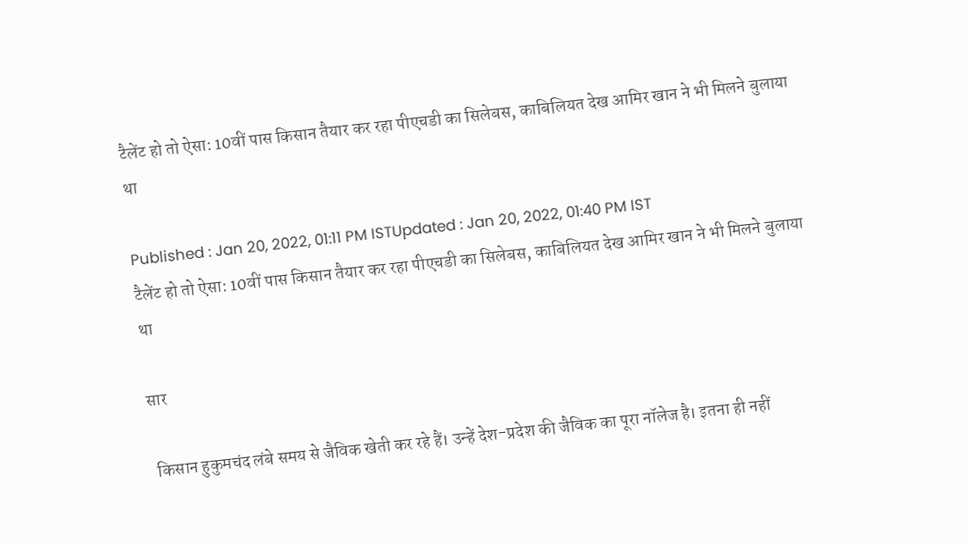टैलेंट हो तो ऐसा: 10वीं पास किसान तैयार कर रहा पीएचडी का सिलेबस, काबिलियत देख आमिर खान ने भी मिलने बुलाया था

Published : Jan 20, 2022, 01:11 PM ISTUpdated : Jan 20, 2022, 01:40 PM IST
टैलेंट हो तो ऐसा: 10वीं पास किसान तैयार कर रहा पीएचडी का सिलेबस, काबिलियत देख आमिर खान ने भी मिलने बुलाया था

सार

 किसान हुकुमचंद लंबे समय से जैविक खेती कर रहे हैं। उन्हें देश-प्रदेश की जैविक का पूरा नॉलेज है। इतना ही नहीं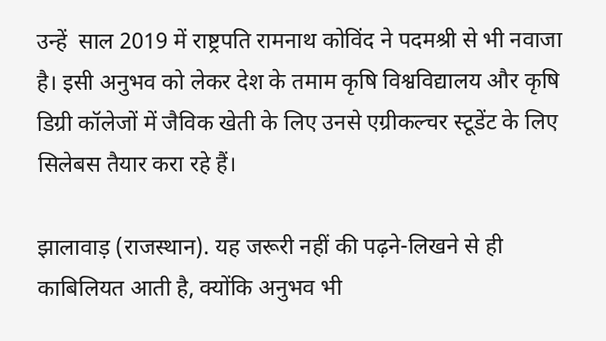उन्हें  साल 2019 में राष्ट्रपति रामनाथ कोविंद ने पदमश्री से भी नवाजा है। इसी अनुभव को लेकर देश के तमाम कृषि विश्वविद्यालय और कृषि डिग्री कॉलेजों में जैविक खेती के लिए उनसे एग्रीकल्चर स्टूडेंट के लिए सिलेबस तैयार करा रहे हैं।

झालावाड़ (राजस्थान). यह जरूरी नहीं की पढ़ने-लिखने से ही काबिलियत आती है, क्योंकि अनुभव भी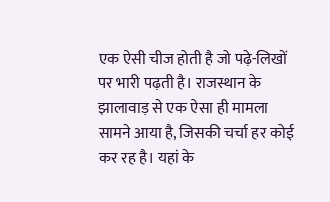एक ऐसी चीज होती है जो पढ़े-लिखों पर भारी पढ़ती है। राजस्थान के झालावाड़ से एक ऐसा ही मामला सामने आया है, जिसकी चर्चा हर कोई कर रह है। यहां के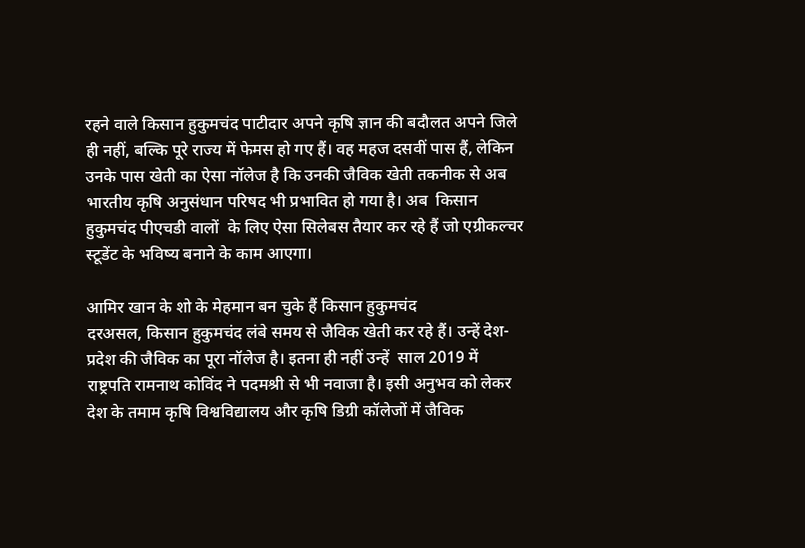रहने वाले किसान हुकुमचंद पाटीदार अपने कृषि ज्ञान की बदौलत अपने जिले ही नहीं, बल्कि पूरे राज्य में फेमस हो गए हैं। वह महज दसवीं पास हैं, लेकिन उनके पास खेती का ऐसा नॉलेज है कि उनकी जैविक खेती तकनीक से अब भारतीय कृषि अनुसंधान परिषद भी प्रभावित हो गया है। अब  किसान हुकुमचंद पीएचडी वालों  के लिए ऐसा सिलेबस तैयार कर रहे हैं जो एग्रीकल्चर स्टूडेंट के भविष्य बनाने के काम आएगा।

आमिर खान के शो के मेहमान बन चुके हैं किसान हुकुमचंद
दरअसल, किसान हुकुमचंद लंबे समय से जैविक खेती कर रहे हैं। उन्हें देश-प्रदेश की जैविक का पूरा नॉलेज है। इतना ही नहीं उन्हें  साल 2019 में राष्ट्रपति रामनाथ कोविंद ने पदमश्री से भी नवाजा है। इसी अनुभव को लेकर देश के तमाम कृषि विश्वविद्यालय और कृषि डिग्री कॉलेजों में जैविक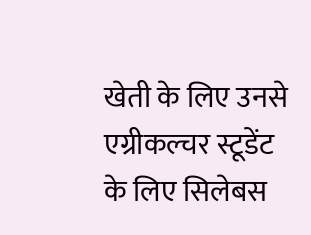खेती के लिए उनसे एग्रीकल्चर स्टूडेंट के लिए सिलेबस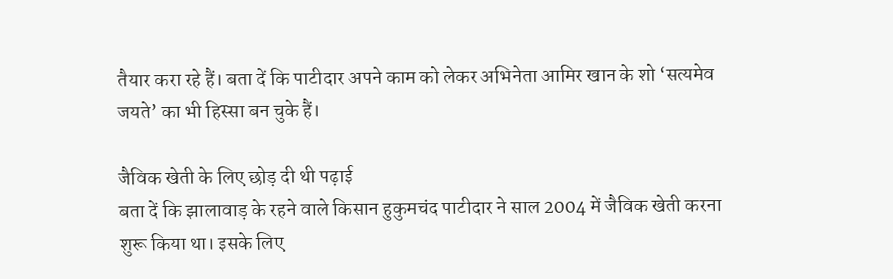तैयार करा रहे हैं। बता दें कि पाटीदार अपने काम को लेकर अभिनेता आमिर खान के शो ‘सत्यमेव जयते’ का भी हिस्सा बन चुके हैं।

जैविक खेती के लिए छोड़ दी थी पढ़ाई
बता दें कि झालावाड़ के रहने वाले किसान हुकुमचंद पाटीदार ने साल 2004 में जैविक खेती करना शुरू किया था। इसके लिए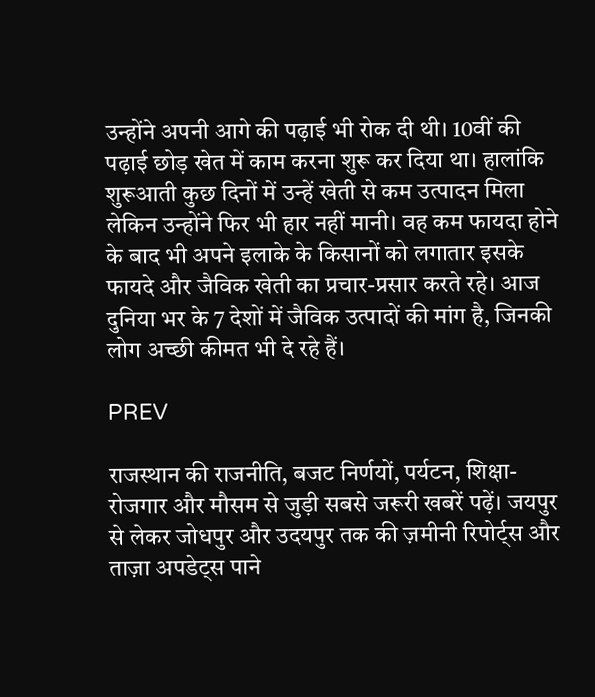उन्होंने अपनी आगे की पढ़ाई भी रोक दी थी। 10वीं की पढ़ाई छोड़ खेत में काम करना शुरू कर दिया था। हालांकि शुरूआती कुछ दिनों में उन्हें खेती से कम उत्पादन मिला लेकिन उन्होंने फिर भी हार नहीं मानी। वह कम फायदा होने के बाद भी अपने इलाके के किसानों को लगातार इसके फायदे और जैविक खेती का प्रचार-प्रसार करते रहे। आज दुनिया भर के 7 देशों में जैविक उत्पादों की मांग है, जिनकी लोग अच्छी कीमत भी दे रहे हैं।

PREV

राजस्थान की राजनीति, बजट निर्णयों, पर्यटन, शिक्षा-रोजगार और मौसम से जुड़ी सबसे जरूरी खबरें पढ़ें। जयपुर से लेकर जोधपुर और उदयपुर तक की ज़मीनी रिपोर्ट्स और ताज़ा अपडेट्स पाने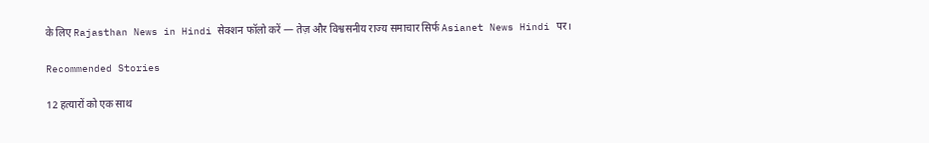के लिए Rajasthan News in Hindi सेक्शन फॉलो करें — तेज़ और विश्वसनीय राज्य समाचार सिर्फ Asianet News Hindi पर।

Recommended Stories

12 हत्यारों को एक साथ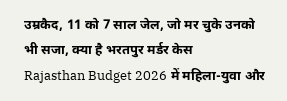उम्रकैद, 11 को 7 साल जेल, जो मर चुके उनको भी सजा, क्या है भरतपुर मर्डर केस
Rajasthan Budget 2026 में महिला-युवा और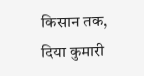किसान तक, दिया कुमारी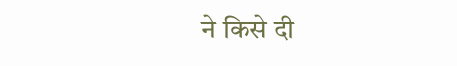ने किसे दी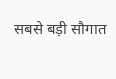सबसे बड़ी सौगात